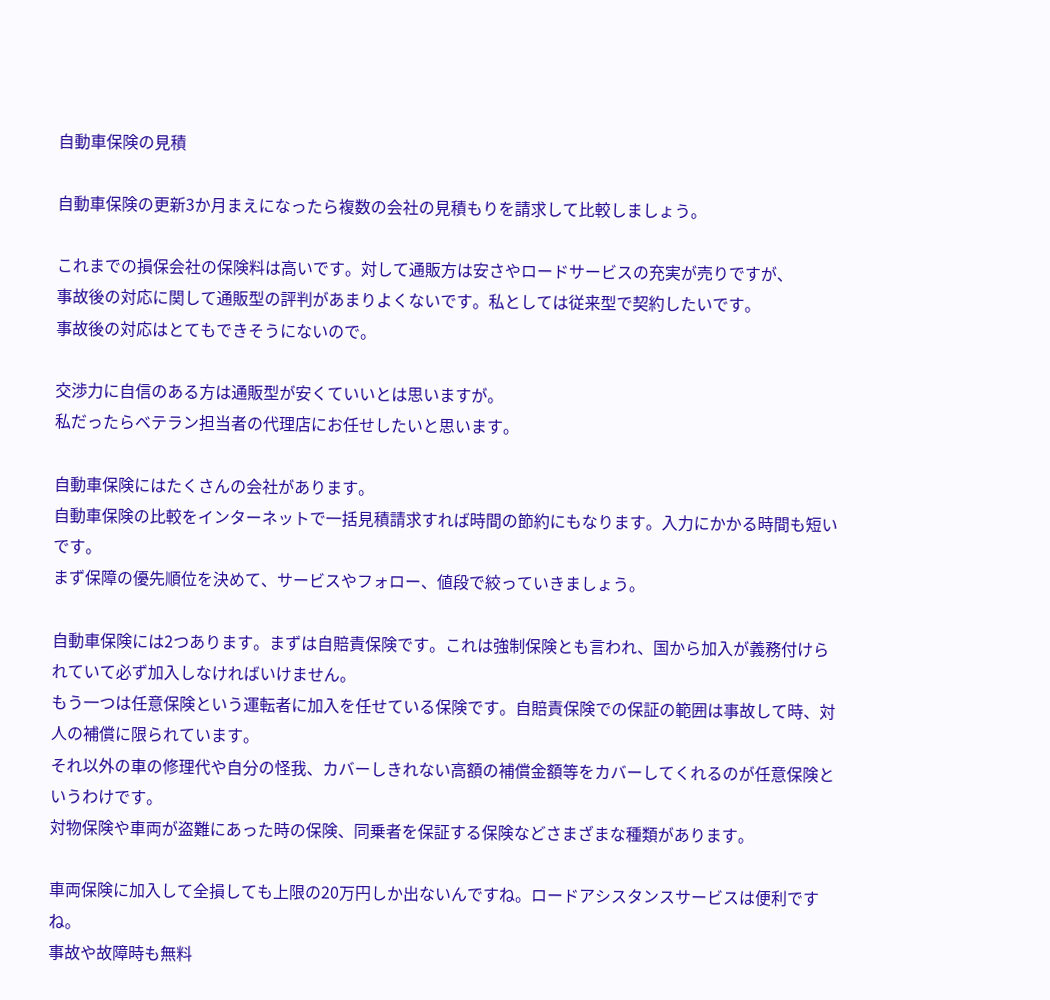自動車保険の見積

自動車保険の更新3か月まえになったら複数の会社の見積もりを請求して比較しましょう。

これまでの損保会社の保険料は高いです。対して通販方は安さやロードサービスの充実が売りですが、
事故後の対応に関して通販型の評判があまりよくないです。私としては従来型で契約したいです。
事故後の対応はとてもできそうにないので。

交渉力に自信のある方は通販型が安くていいとは思いますが。
私だったらベテラン担当者の代理店にお任せしたいと思います。

自動車保険にはたくさんの会社があります。
自動車保険の比較をインターネットで一括見積請求すれば時間の節約にもなります。入力にかかる時間も短いです。
まず保障の優先順位を決めて、サービスやフォロー、値段で絞っていきましょう。

自動車保険には2つあります。まずは自賠責保険です。これは強制保険とも言われ、国から加入が義務付けられていて必ず加入しなければいけません。
もう一つは任意保険という運転者に加入を任せている保険です。自賠責保険での保証の範囲は事故して時、対人の補償に限られています。
それ以外の車の修理代や自分の怪我、カバーしきれない高額の補償金額等をカバーしてくれるのが任意保険というわけです。
対物保険や車両が盗難にあった時の保険、同乗者を保証する保険などさまざまな種類があります。

車両保険に加入して全損しても上限の20万円しか出ないんですね。ロードアシスタンスサービスは便利ですね。
事故や故障時も無料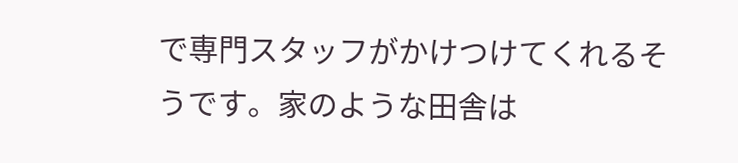で専門スタッフがかけつけてくれるそうです。家のような田舎は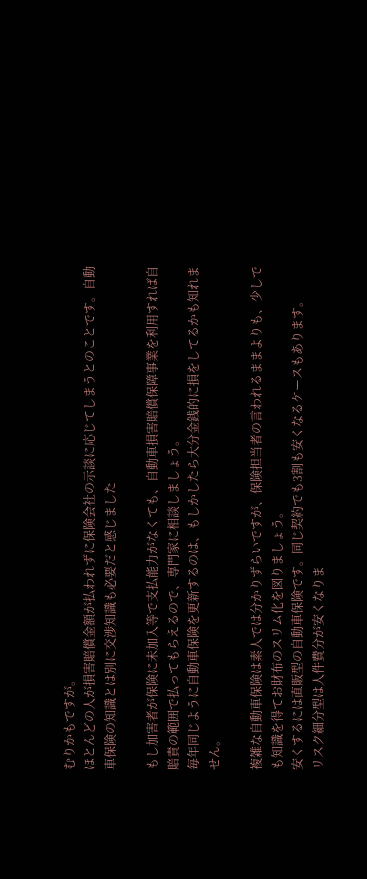むりかもですが。
ほとんどの人が損害賠償金額が払われずに保険会社の示談に応じてしまうとのことです。自動車保険の知識とは別に交渉知識も必要だと感じました

もし加害者が保険に未加入等で支払能力がなくても、自動車損害賠償保障事業を利用すれば自賠責の範囲で払ってもらえるので、専門家に相談しましょう。
毎年同じように自動車保険を更新するのは、もしかしたら大分金銭的に損をしてるかも知れません。

複雑な自動車保険は素人では分かりずらいですが、保険担当者の言われるままよりも、少しでも知識を得てお財布のスリム化を図りましょう。
安くするには直販型の自動車保険です。同じ契約でも3割も安くなるケースもあります。
リスク細分型は人件費分が安くなりま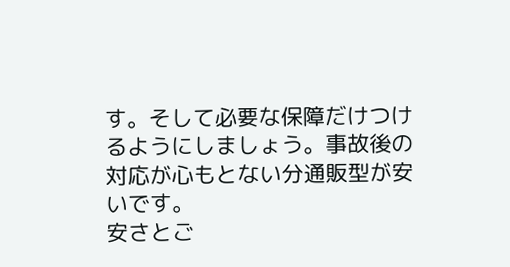す。そして必要な保障だけつけるようにしましょう。事故後の対応が心もとない分通販型が安いです。
安さとご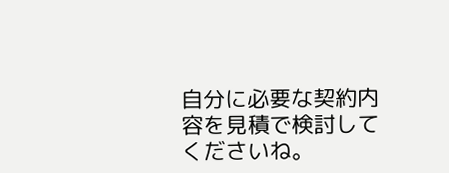自分に必要な契約内容を見積で検討してくださいね。